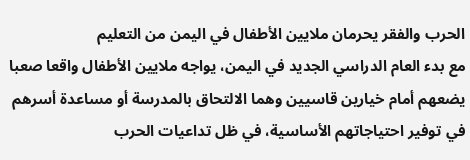الحرب والفقر يحرمان ملايين الأطفال في اليمن من التعليم
مع بدء العام الدراسي الجديد في اليمن، يواجه ملايين الأطفال واقعا صعبا يضعهم أمام خيارين قاسيين وهما الالتحاق بالمدرسة أو مساعدة أسرهم في توفير احتياجاتهم الأساسية، في ظل تداعيات الحرب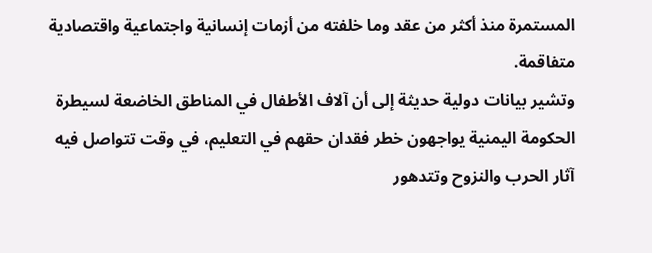المستمرة منذ أكثر من عقد وما خلفته من أزمات إنسانية واجتماعية واقتصادية متفاقمة.
وتشير بيانات دولية حديثة إلى أن آلاف الأطفال في المناطق الخاضعة لسيطرة الحكومة اليمنية يواجهون خطر فقدان حقهم في التعليم، في وقت تتواصل فيه آثار الحرب والنزوح وتتدهور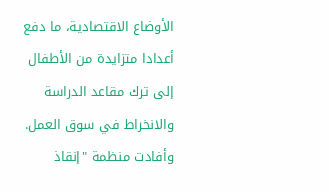الأوضاع الاقتصادية، ما دفع أعدادا متزايدة من الأطفال إلى ترك مقاعد الدراسة والانخراط في سوق العمل.
وأفادت منظمة "إنقاذ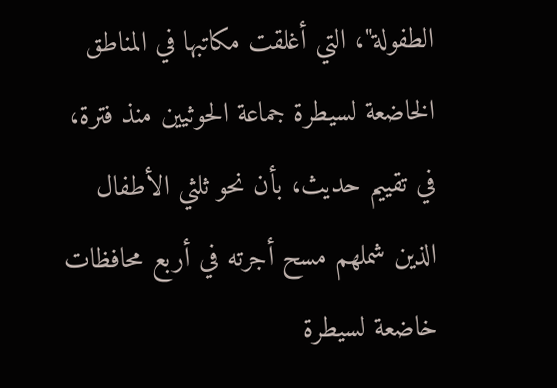الطفولة"، التي أغلقت مكاتبها في المناطق الخاضعة لسيطرة جماعة الحوثيين منذ فترة، في تقييم حديث، بأن نحو ثلثي الأطفال الذين شملهم مسح أجرته في أربع محافظات خاضعة لسيطرة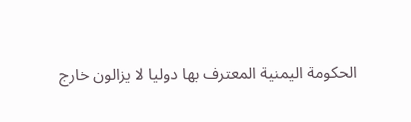الحكومة اليمنية المعترف بها دوليا لا يزالون خارج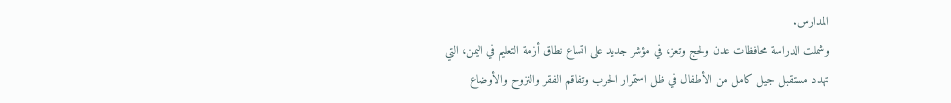المدارس.
وشملت الدراسة محافظات عدن ولحج وتعز، في مؤشر جديد على اتساع نطاق أزمة التعليم في اليمن، التي تهدد مستقبل جيل كامل من الأطفال في ظل استمرار الحرب وتفاقم الفقر والنزوح والأوضاع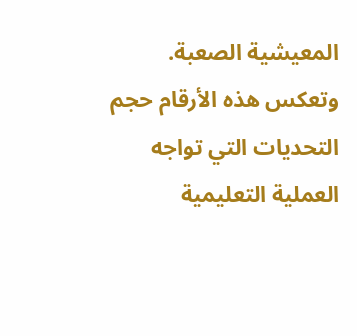المعيشية الصعبة.
وتعكس هذه الأرقام حجم التحديات التي تواجه العملية التعليمية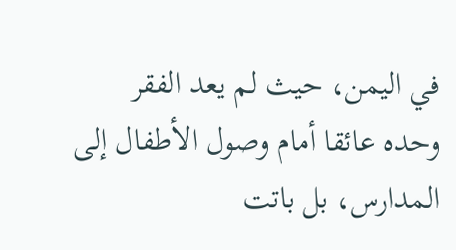في اليمن، حيث لم يعد الفقر وحده عائقا أمام وصول الأطفال إلى المدارس، بل باتت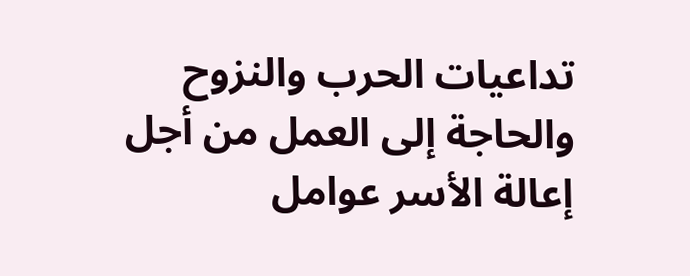تداعيات الحرب والنزوح والحاجة إلى العمل من أجل إعالة الأسر عوامل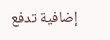إضافية تدفع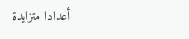أعدادا متزايدة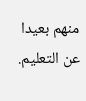منهم بعيدا عن التعليم.